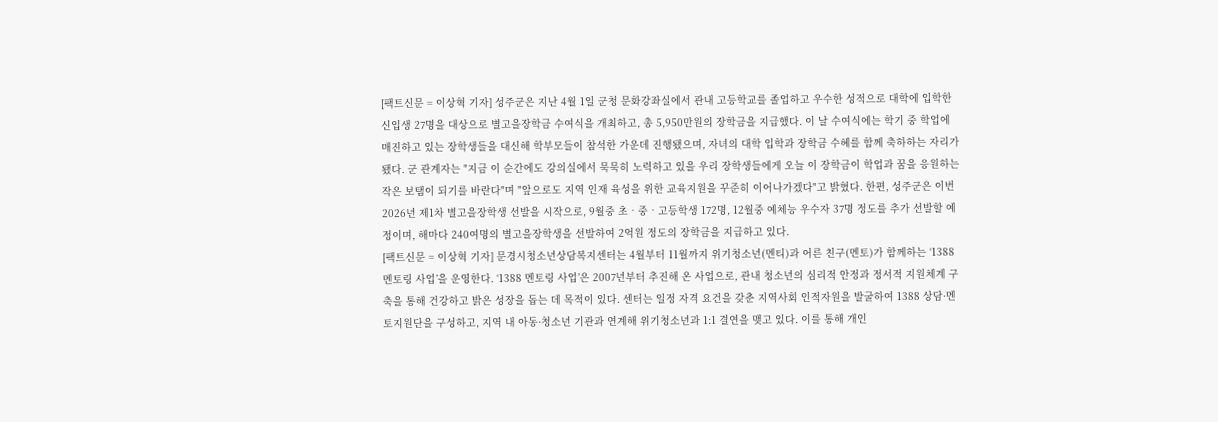[팩트신문 = 이상혁 기자] 성주군은 지난 4월 1일 군청 문화강좌실에서 관내 고등학교를 졸업하고 우수한 성적으로 대학에 입학한 신입생 27명을 대상으로 별고을장학금 수여식을 개최하고, 총 5,950만원의 장학금을 지급했다. 이 날 수여식에는 학기 중 학업에 매진하고 있는 장학생들을 대신해 학부모들이 참석한 가운데 진행됐으며, 자녀의 대학 입학과 장학금 수혜를 함께 축하하는 자리가 됐다. 군 관계자는 "지금 이 순간에도 강의실에서 묵묵히 노력하고 있을 우리 장학생들에게 오늘 이 장학금이 학업과 꿈을 응원하는 작은 보탬이 되기를 바란다"며 "앞으로도 지역 인재 육성을 위한 교육지원을 꾸준히 이어나가겠다"고 밝혔다. 한편, 성주군은 이번 2026년 제1차 별고을장학생 선발을 시작으로, 9월중 초‧중‧고등학생 172명, 12월중 예체능 우수자 37명 정도를 추가 선발할 예정이며, 해마다 240여명의 별고을장학생을 선발하여 2억원 정도의 장학금을 지급하고 있다.
[팩트신문 = 이상혁 기자] 문경시청소년상담복지센터는 4월부터 11월까지 위기청소년(멘티)과 어른 친구(멘토)가 함께하는 ‘1388 멘토링 사업’을 운영한다. ‘1388 멘토링 사업’은 2007년부터 추진해 온 사업으로, 관내 청소년의 심리적 안정과 정서적 지원체계 구축을 통해 건강하고 밝은 성장을 돕는 데 목적이 있다. 센터는 일정 자격 요건을 갖춘 지역사회 인적자원을 발굴하여 1388 상담·멘토지원단을 구성하고, 지역 내 아동·청소년 기관과 연계해 위기청소년과 1:1 결연을 맺고 있다. 이를 통해 개인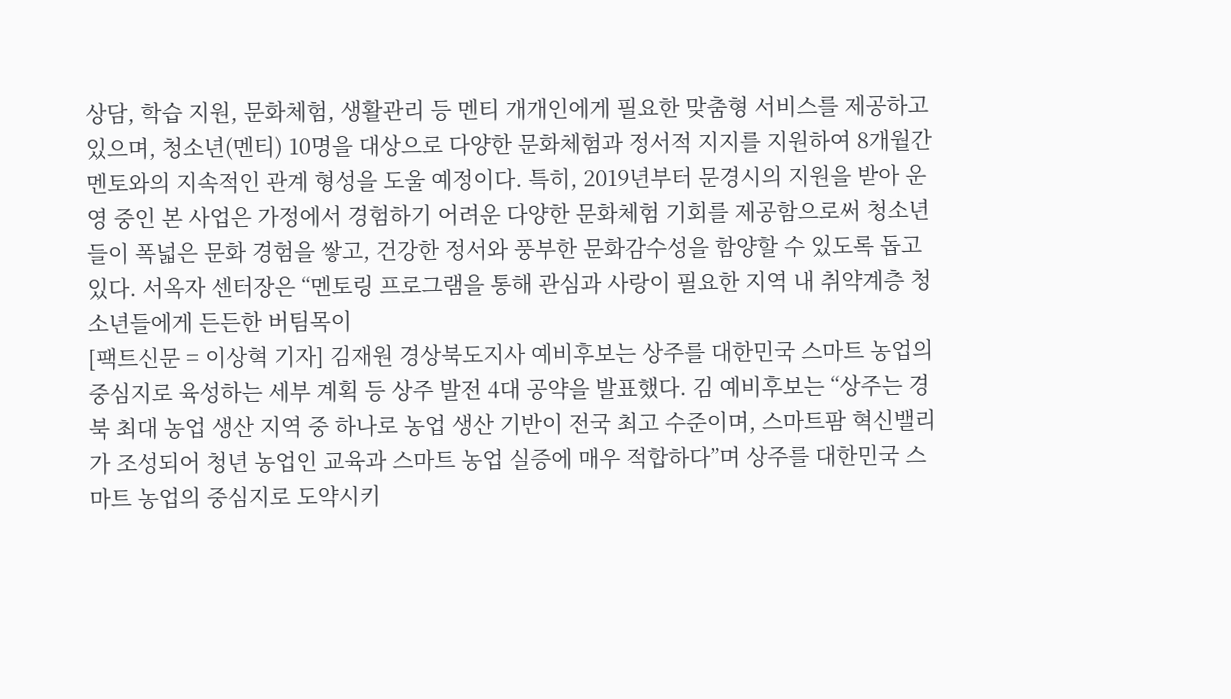상담, 학습 지원, 문화체험, 생활관리 등 멘티 개개인에게 필요한 맞춤형 서비스를 제공하고 있으며, 청소년(멘티) 10명을 대상으로 다양한 문화체험과 정서적 지지를 지원하여 8개월간 멘토와의 지속적인 관계 형성을 도울 예정이다. 특히, 2019년부터 문경시의 지원을 받아 운영 중인 본 사업은 가정에서 경험하기 어려운 다양한 문화체험 기회를 제공함으로써 청소년들이 폭넓은 문화 경험을 쌓고, 건강한 정서와 풍부한 문화감수성을 함양할 수 있도록 돕고 있다. 서옥자 센터장은 “멘토링 프로그램을 통해 관심과 사랑이 필요한 지역 내 취약계층 청소년들에게 든든한 버팀목이
[팩트신문 = 이상혁 기자] 김재원 경상북도지사 예비후보는 상주를 대한민국 스마트 농업의 중심지로 육성하는 세부 계획 등 상주 발전 4대 공약을 발표했다. 김 예비후보는 “상주는 경북 최대 농업 생산 지역 중 하나로 농업 생산 기반이 전국 최고 수준이며, 스마트팜 혁신밸리가 조성되어 청년 농업인 교육과 스마트 농업 실증에 매우 적합하다”며 상주를 대한민국 스마트 농업의 중심지로 도약시키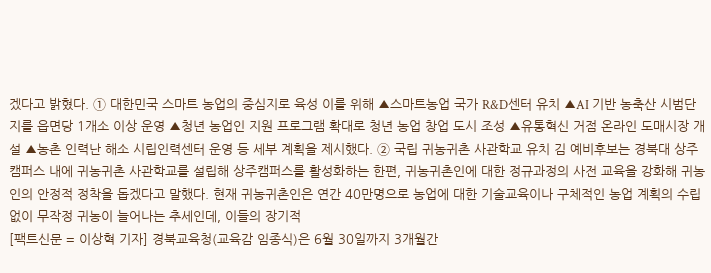겠다고 밝혔다. ① 대한민국 스마트 농업의 중심지로 육성 이를 위해 ▲스마트농업 국가 R&D센터 유치 ▲AI 기반 농축산 시범단지를 읍면당 1개소 이상 운영 ▲청년 농업인 지원 프로그램 확대로 청년 농업 창업 도시 조성 ▲유통혁신 거점 온라인 도매시장 개설 ▲농촌 인력난 해소 시립인력센터 운영 등 세부 계획을 제시했다. ② 국립 귀농귀촌 사관학교 유치 김 예비후보는 경북대 상주캠퍼스 내에 귀농귀촌 사관학교를 설립해 상주캠퍼스를 활성화하는 한편, 귀농귀촌인에 대한 정규과정의 사전 교육을 강화해 귀농인의 안정적 정착을 돕겠다고 말했다. 현재 귀농귀촌인은 연간 40만명으로 농업에 대한 기술교육이나 구체적인 농업 계획의 수립 없이 무작정 귀농이 늘어나는 추세인데, 이들의 장기적
[팩트신문 = 이상혁 기자] 경북교육청(교육감 임종식)은 6월 30일까지 3개월간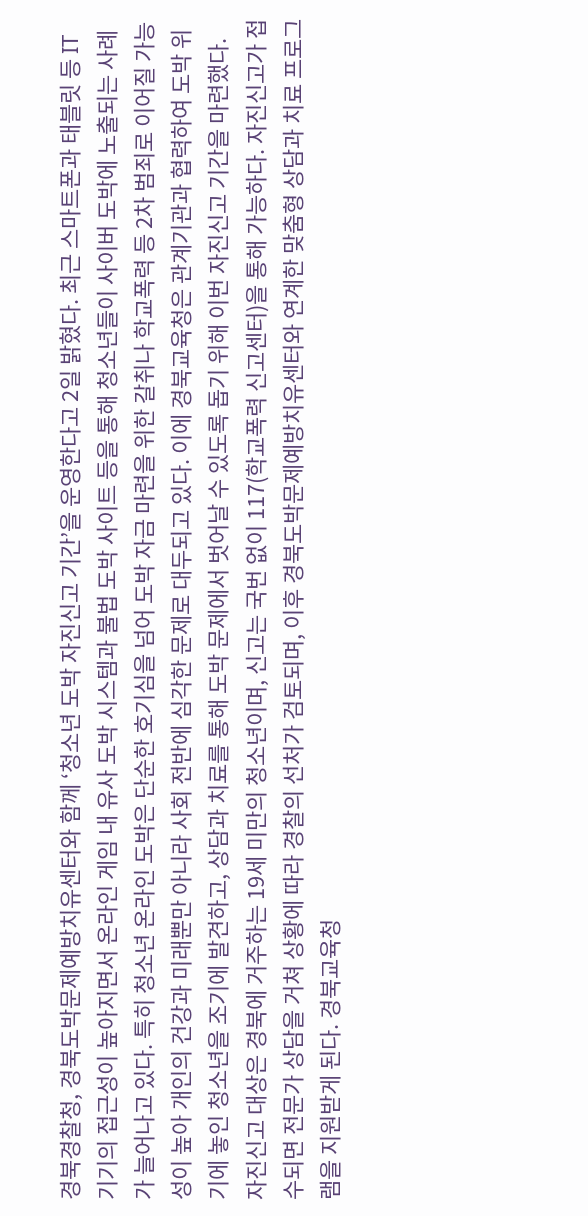경북경찰청, 경북도박문제예방치유센터와 함께 ‘청소년 도박 자진신고 기간’을 운영한다고 2일 밝혔다. 최근 스마트폰과 태블릿 등 IT 기기의 접근성이 높아지면서 온라인 게임 내 유사 도박 시스템과 불법 도박 사이트 등을 통해 청소년들이 사이버 도박에 노출되는 사례가 늘어나고 있다. 특히 청소년 온라인 도박은 단순한 호기심을 넘어 도박 자금 마련을 위한 갈취나 학교폭력 등 2차 범죄로 이어질 가능성이 높아 개인의 건강과 미래뿐만 아니라 사회 전반에 심각한 문제로 대두되고 있다. 이에 경북교육청은 관계기관과 협력하여 도박 위기에 놓인 청소년을 조기에 발견하고, 상담과 치료를 통해 도박 문제에서 벗어날 수 있도록 돕기 위해 이번 자진신고 기간을 마련했다. 자진신고 대상은 경북에 거주하는 19세 미만의 청소년이며, 신고는 국번 없이 117(학교폭력 신고센터)을 통해 가능하다. 자진신고가 접수되면 전문가 상담을 거쳐 상황에 따라 경찰의 선처가 검토되며, 이후 경북도박문제예방치유센터와 연계한 맞춤형 상담과 치료 프로그램을 지원받게 된다. 경북교육청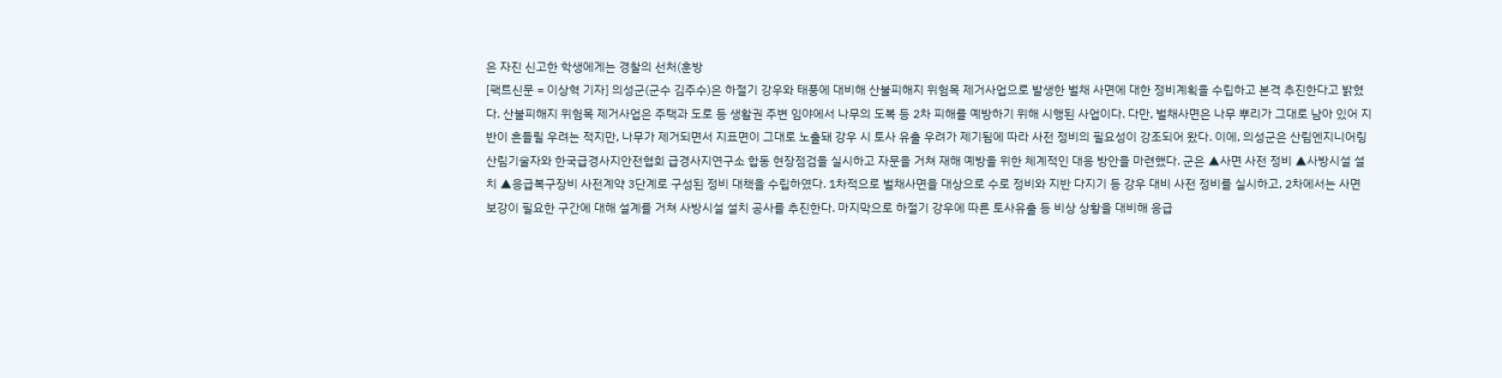은 자진 신고한 학생에게는 경찰의 선처(훈방
[팩트신문 = 이상혁 기자] 의성군(군수 김주수)은 하절기 강우와 태풍에 대비해 산불피해지 위험목 제거사업으로 발생한 벌채 사면에 대한 정비계획을 수립하고 본격 추진한다고 밝혔다. 산불피해지 위험목 제거사업은 주택과 도로 등 생활권 주변 임야에서 나무의 도복 등 2차 피해를 예방하기 위해 시행된 사업이다. 다만, 벌채사면은 나무 뿌리가 그대로 남아 있어 지반이 흔들릴 우려는 적지만, 나무가 제거되면서 지표면이 그대로 노출돼 강우 시 토사 유출 우려가 제기됨에 따라 사전 정비의 필요성이 강조되어 왔다. 이에, 의성군은 산림엔지니어링 산림기술자와 한국급경사지안전협회 급경사지연구소 합동 현장점검을 실시하고 자문을 거쳐 재해 예방을 위한 체계적인 대응 방안을 마련했다. 군은 ▲사면 사전 정비 ▲사방시설 설치 ▲응급복구장비 사전계약 3단계로 구성된 정비 대책을 수립하였다. 1차적으로 벌채사면을 대상으로 수로 정비와 지반 다지기 등 강우 대비 사전 정비를 실시하고, 2차에서는 사면 보강이 필요한 구간에 대해 설계를 거쳐 사방시설 설치 공사를 추진한다. 마지막으로 하절기 강우에 따른 토사유출 등 비상 상황을 대비해 응급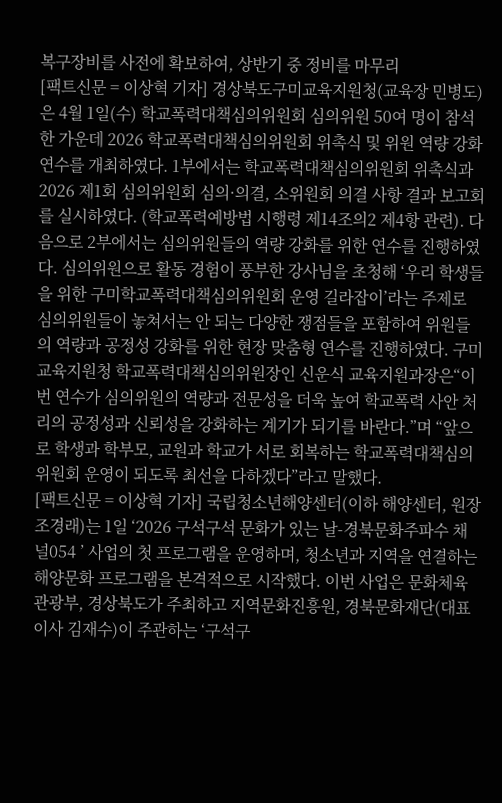복구장비를 사전에 확보하여, 상반기 중 정비를 마무리
[팩트신문 = 이상혁 기자] 경상북도구미교육지원청(교육장 민병도)은 4월 1일(수) 학교폭력대책심의위원회 심의위원 50여 명이 참석한 가운데 2026 학교폭력대책심의위원회 위촉식 및 위원 역량 강화 연수를 개최하였다. 1부에서는 학교폭력대책심의위원회 위촉식과 2026 제1회 심의위원회 심의·의결, 소위원회 의결 사항 결과 보고회를 실시하였다. (학교폭력예방법 시행령 제14조의2 제4항 관련). 다음으로 2부에서는 심의위원들의 역량 강화를 위한 연수를 진행하였다. 심의위원으로 활동 경험이 풍부한 강사님을 초청해 ‘우리 학생들을 위한 구미학교폭력대책심의위원회 운영 길라잡이’라는 주제로 심의위원들이 놓쳐서는 안 되는 다양한 쟁점들을 포함하여 위원들의 역량과 공정성 강화를 위한 현장 맞춤형 연수를 진행하였다. 구미교육지원청 학교폭력대책심의위원장인 신운식 교육지원과장은“이번 연수가 심의위원의 역량과 전문성을 더욱 높여 학교폭력 사안 처리의 공정성과 신뢰성을 강화하는 계기가 되기를 바란다.”며 “앞으로 학생과 학부모, 교원과 학교가 서로 회복하는 학교폭력대책심의위원회 운영이 되도록 최선을 다하겠다”라고 말했다.
[팩트신문 = 이상혁 기자] 국립청소년해양센터(이하 해양센터, 원장 조경래)는 1일 ‘2026 구석구석 문화가 있는 날-경북문화주파수 채널054 ’ 사업의 첫 프로그램을 운영하며, 청소년과 지역을 연결하는 해양문화 프로그램을 본격적으로 시작했다. 이번 사업은 문화체육관광부, 경상북도가 주최하고 지역문화진흥원, 경북문화재단(대표이사 김재수)이 주관하는 ‘구석구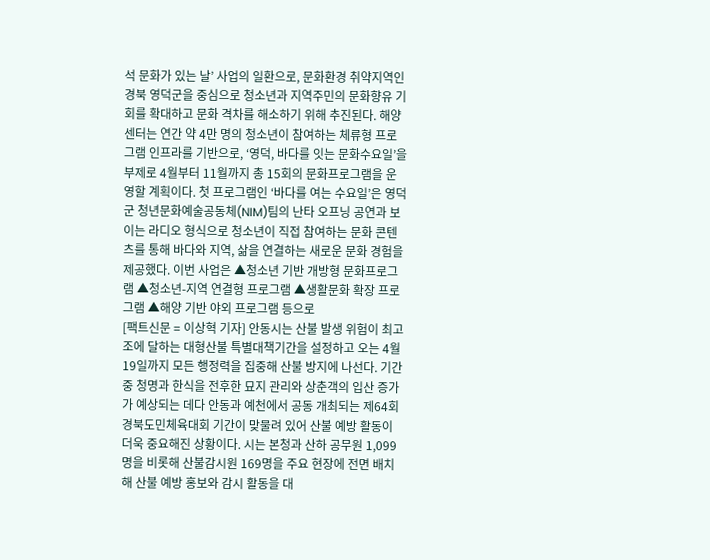석 문화가 있는 날’ 사업의 일환으로, 문화환경 취약지역인 경북 영덕군을 중심으로 청소년과 지역주민의 문화향유 기회를 확대하고 문화 격차를 해소하기 위해 추진된다. 해양센터는 연간 약 4만 명의 청소년이 참여하는 체류형 프로그램 인프라를 기반으로, ‘영덕, 바다를 잇는 문화수요일’을 부제로 4월부터 11월까지 총 15회의 문화프로그램을 운영할 계획이다. 첫 프로그램인 ‘바다를 여는 수요일’은 영덕군 청년문화예술공동체(NIM)팀의 난타 오프닝 공연과 보이는 라디오 형식으로 청소년이 직접 참여하는 문화 콘텐츠를 통해 바다와 지역, 삶을 연결하는 새로운 문화 경험을 제공했다. 이번 사업은 ▲청소년 기반 개방형 문화프로그램 ▲청소년-지역 연결형 프로그램 ▲생활문화 확장 프로그램 ▲해양 기반 야외 프로그램 등으로
[팩트신문 = 이상혁 기자] 안동시는 산불 발생 위험이 최고조에 달하는 대형산불 특별대책기간을 설정하고 오는 4월 19일까지 모든 행정력을 집중해 산불 방지에 나선다. 기간 중 청명과 한식을 전후한 묘지 관리와 상춘객의 입산 증가가 예상되는 데다 안동과 예천에서 공동 개최되는 제64회 경북도민체육대회 기간이 맞물려 있어 산불 예방 활동이 더욱 중요해진 상황이다. 시는 본청과 산하 공무원 1,099명을 비롯해 산불감시원 169명을 주요 현장에 전면 배치해 산불 예방 홍보와 감시 활동을 대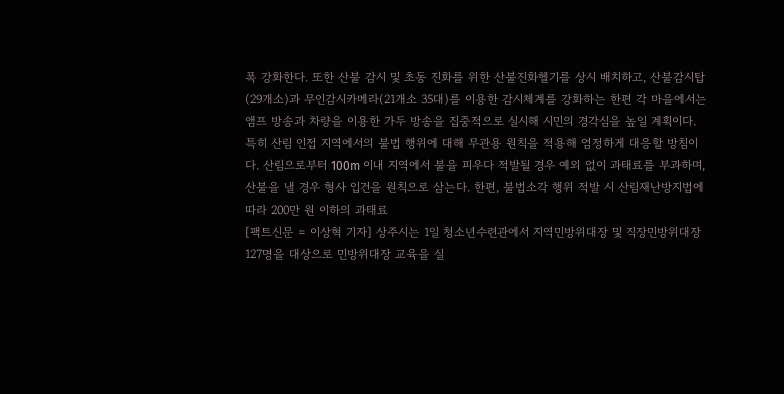폭 강화한다. 또한 산불 감시 및 초동 진화를 위한 산불진화헬기를 상시 배치하고, 산불감시탑(29개소)과 무인감시카메라(21개소 35대)를 이용한 감시체계를 강화하는 한편 각 마을에서는 앰프 방송과 차량을 이용한 가두 방송을 집중적으로 실시해 시민의 경각심을 높일 계획이다. 특히 산림 인접 지역에서의 불법 행위에 대해 무관용 원칙을 적용해 엄정하게 대응할 방침이다. 산림으로부터 100m 이내 지역에서 불을 피우다 적발될 경우 예외 없이 과태료를 부과하며, 산불을 낼 경우 형사 입건을 원칙으로 삼는다. 한편, 불법소각 행위 적발 시 산림재난방지법에 따라 200만 원 이하의 과태료
[팩트신문 = 이상혁 기자] 상주시는 1일 청소년수련관에서 지역민방위대장 및 직장민방위대장 127명을 대상으로 민방위대장 교육을 실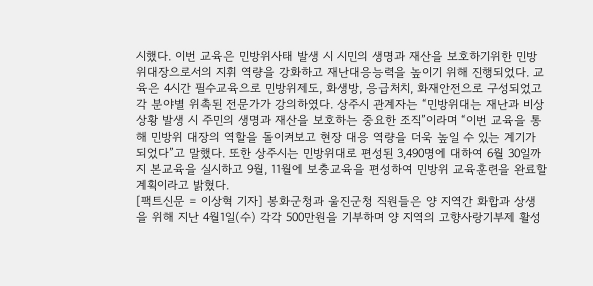시했다. 이번 교육은 민방위사태 발생 시 시민의 생명과 재산을 보호하기위한 민방위대장으로서의 지휘 역량을 강화하고 재난대응능력을 높이기 위해 진행되었다. 교육은 4시간 필수교육으로 민방위제도, 화생방, 응급처치, 화재안전으로 구성되었고 각 분야별 위촉된 전문가가 강의하였다. 상주시 관계자는 “민방위대는 재난과 비상상황 발생 시 주민의 생명과 재산을 보호하는 중요한 조직”이라며 “이번 교육을 통해 민방위 대장의 역할을 돌이켜보고 현장 대응 역량을 더욱 높일 수 있는 계기가 되었다”고 말했다. 또한 상주시는 민방위대로 편성된 3,490명에 대하여 6월 30일까지 본교육을 실시하고 9월, 11월에 보충교육을 편성하여 민방위 교육훈련을 완료할 계획이라고 밝혔다.
[팩트신문 = 이상혁 기자] 봉화군청과 울진군청 직원들은 양 지역간 화합과 상생을 위해 지난 4월1일(수) 각각 500만원을 기부하며 양 지역의 고향사랑기부제 활성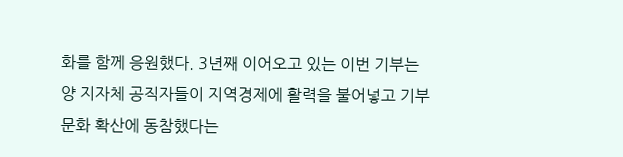화를 함께 응원했다. 3년째 이어오고 있는 이번 기부는 양 지자체 공직자들이 지역경제에 활력을 불어넣고 기부문화 확산에 동참했다는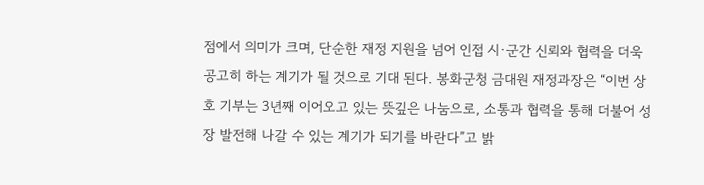점에서 의미가 크며, 단순한 재정 지원을 넘어 인접 시·군간 신뢰와 협력을 더욱 공고히 하는 계기가 될 것으로 기대 된다. 봉화군청 금대원 재정과장은 “이번 상호 기부는 3년째 이어오고 있는 뜻깊은 나눔으로, 소통과 협력을 통해 더불어 성장 발전해 나갈 수 있는 계기가 되기를 바란다”고 밝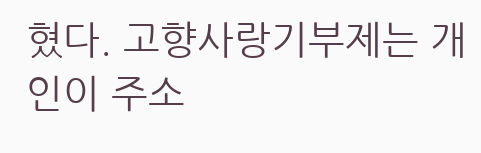혔다. 고향사랑기부제는 개인이 주소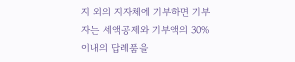지 외의 지자체에 기부하면 기부자는 세액공제와 기부액의 30% 이내의 답례품을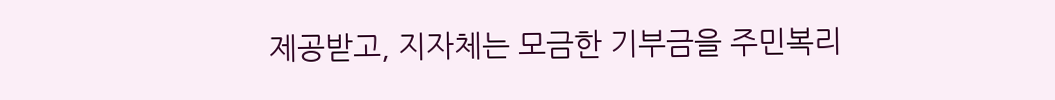제공받고, 지자체는 모금한 기부금을 주민복리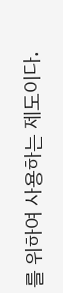를 위하여 사용하는 제도이다.